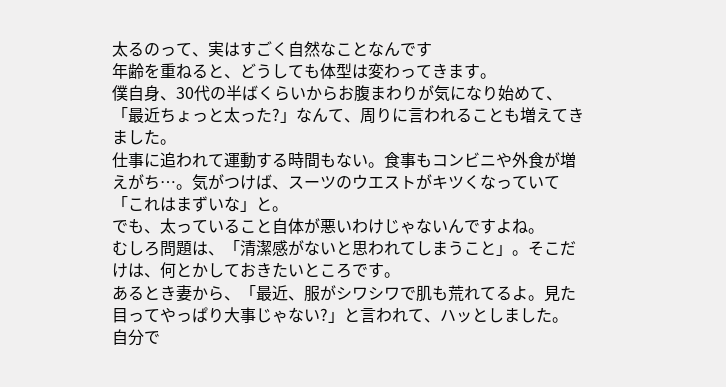太るのって、実はすごく自然なことなんです
年齢を重ねると、どうしても体型は変わってきます。
僕自身、30代の半ばくらいからお腹まわりが気になり始めて、「最近ちょっと太った?」なんて、周りに言われることも増えてきました。
仕事に追われて運動する時間もない。食事もコンビニや外食が増えがち…。気がつけば、スーツのウエストがキツくなっていて「これはまずいな」と。
でも、太っていること自体が悪いわけじゃないんですよね。
むしろ問題は、「清潔感がないと思われてしまうこと」。そこだけは、何とかしておきたいところです。
あるとき妻から、「最近、服がシワシワで肌も荒れてるよ。見た目ってやっぱり大事じゃない?」と言われて、ハッとしました。
自分で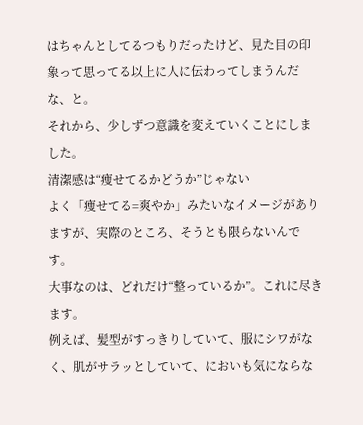はちゃんとしてるつもりだったけど、見た目の印象って思ってる以上に人に伝わってしまうんだな、と。
それから、少しずつ意識を変えていくことにしました。
清潔感は“痩せてるかどうか”じゃない
よく「痩せてる=爽やか」みたいなイメージがありますが、実際のところ、そうとも限らないんです。
大事なのは、どれだけ“整っているか”。これに尽きます。
例えば、髪型がすっきりしていて、服にシワがなく、肌がサラッとしていて、においも気にならな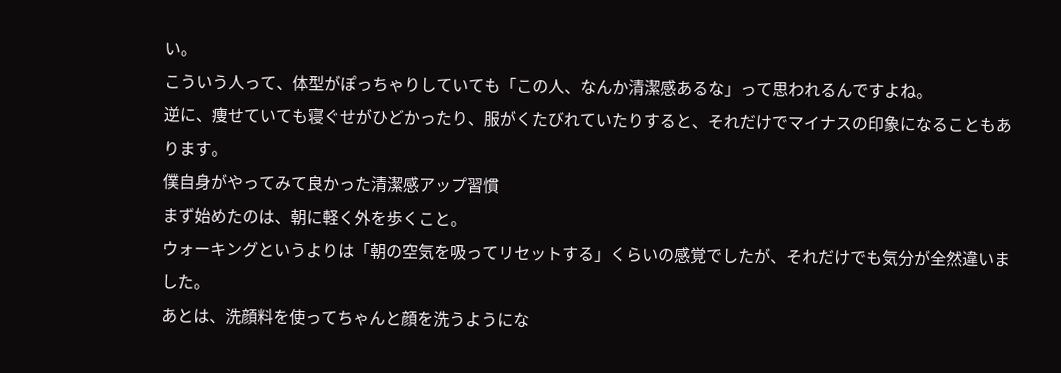い。
こういう人って、体型がぽっちゃりしていても「この人、なんか清潔感あるな」って思われるんですよね。
逆に、痩せていても寝ぐせがひどかったり、服がくたびれていたりすると、それだけでマイナスの印象になることもあります。
僕自身がやってみて良かった清潔感アップ習慣
まず始めたのは、朝に軽く外を歩くこと。
ウォーキングというよりは「朝の空気を吸ってリセットする」くらいの感覚でしたが、それだけでも気分が全然違いました。
あとは、洗顔料を使ってちゃんと顔を洗うようにな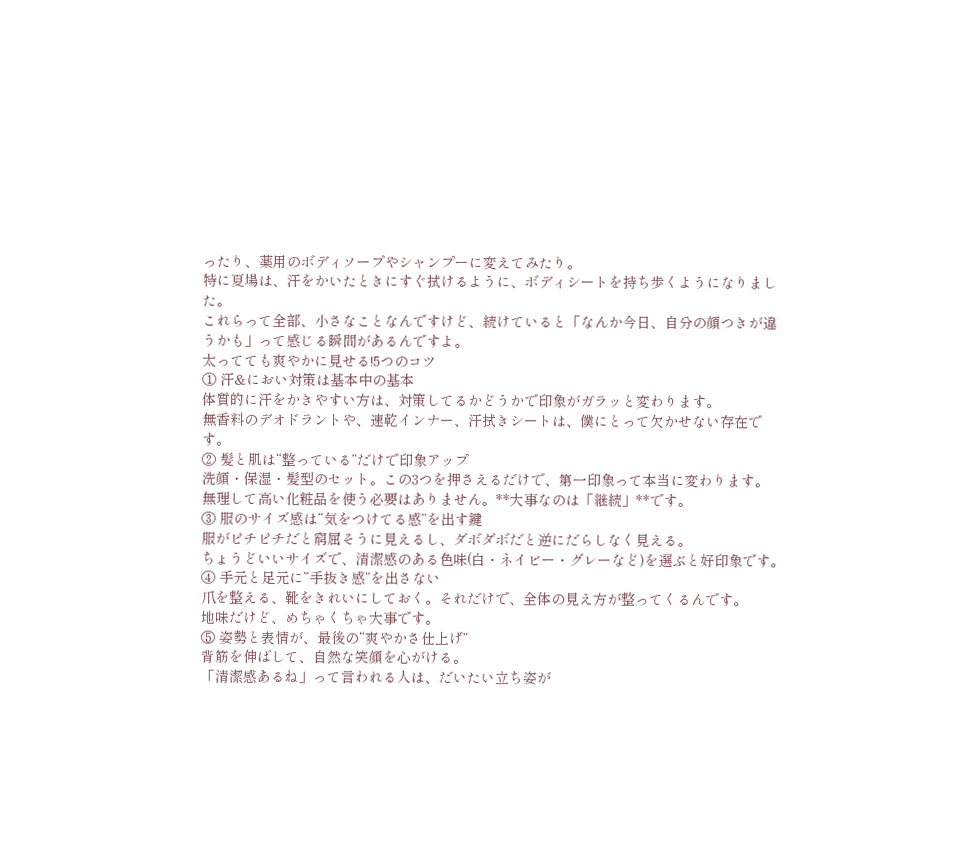ったり、薬用のボディソープやシャンプーに変えてみたり。
特に夏場は、汗をかいたときにすぐ拭けるように、ボディシートを持ち歩くようになりました。
これらって全部、小さなことなんですけど、続けていると「なんか今日、自分の顔つきが違うかも」って感じる瞬間があるんですよ。
太ってても爽やかに見せる!5つのコツ
① 汗&におい対策は基本中の基本
体質的に汗をかきやすい方は、対策してるかどうかで印象がガラッと変わります。
無香料のデオドラントや、速乾インナー、汗拭きシートは、僕にとって欠かせない存在です。
② 髪と肌は“整っている”だけで印象アップ
洗顔・保湿・髪型のセット。この3つを押さえるだけで、第一印象って本当に変わります。
無理して高い化粧品を使う必要はありません。**大事なのは「継続」**です。
③ 服のサイズ感は“気をつけてる感”を出す鍵
服がピチピチだと窮屈そうに見えるし、ダボダボだと逆にだらしなく見える。
ちょうどいいサイズで、清潔感のある色味(白・ネイビー・グレーなど)を選ぶと好印象です。
④ 手元と足元に“手抜き感”を出さない
爪を整える、靴をきれいにしておく。それだけで、全体の見え方が整ってくるんです。
地味だけど、めちゃくちゃ大事です。
⑤ 姿勢と表情が、最後の“爽やかさ仕上げ”
背筋を伸ばして、自然な笑顔を心がける。
「清潔感あるね」って言われる人は、だいたい立ち姿が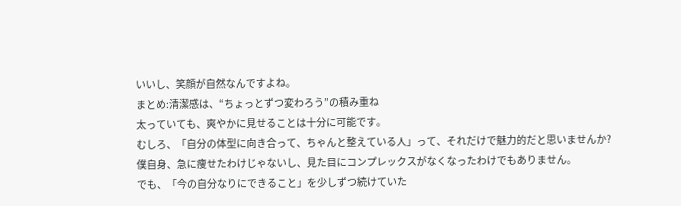いいし、笑顔が自然なんですよね。
まとめ:清潔感は、“ちょっとずつ変わろう”の積み重ね
太っていても、爽やかに見せることは十分に可能です。
むしろ、「自分の体型に向き合って、ちゃんと整えている人」って、それだけで魅力的だと思いませんか?
僕自身、急に痩せたわけじゃないし、見た目にコンプレックスがなくなったわけでもありません。
でも、「今の自分なりにできること」を少しずつ続けていた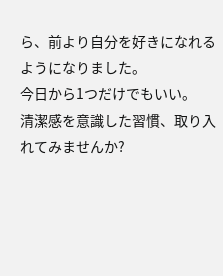ら、前より自分を好きになれるようになりました。
今日から1つだけでもいい。
清潔感を意識した習慣、取り入れてみませんか?